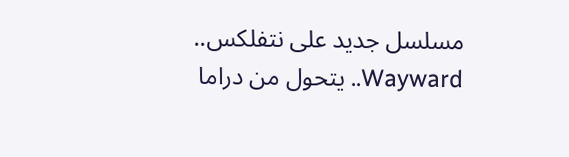مسلسل جديد على نتفلكس..
Wayward.. يتحول من دراما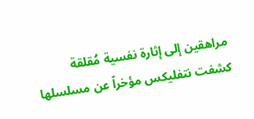مراهقين إلى إثارة نفسية مُقلقة
كشفت نتفليكس مؤخراً عن مسلسلها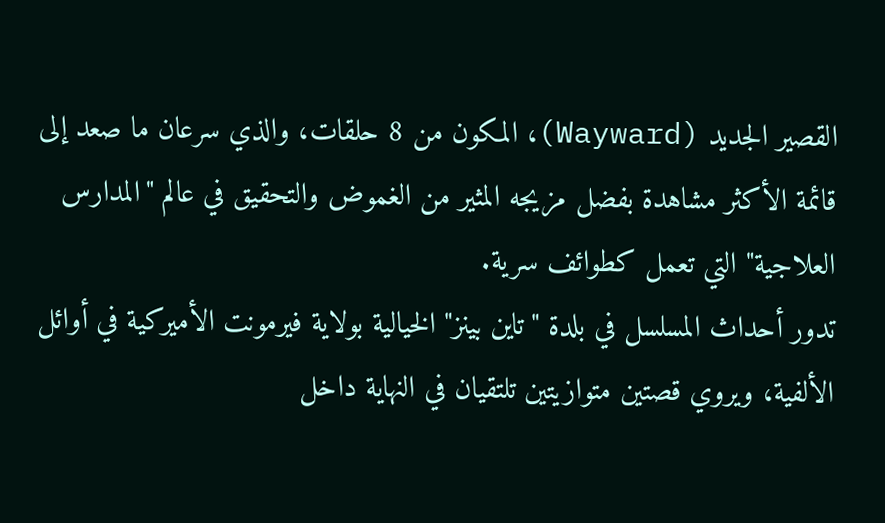القصير الجديد (Wayward)، المكون من 8 حلقات، والذي سرعان ما صعد إلى قائمة الأكثر مشاهدة بفضل مزيجه المثير من الغموض والتحقيق في عالم "المدارس العلاجية" التي تعمل كطوائف سرية.
تدور أحداث المسلسل في بلدة "تاين بينز" الخيالية بولاية فيرمونت الأميركية في أوائل الألفية، ويروي قصتين متوازيتين تلتقيان في النهاية داخل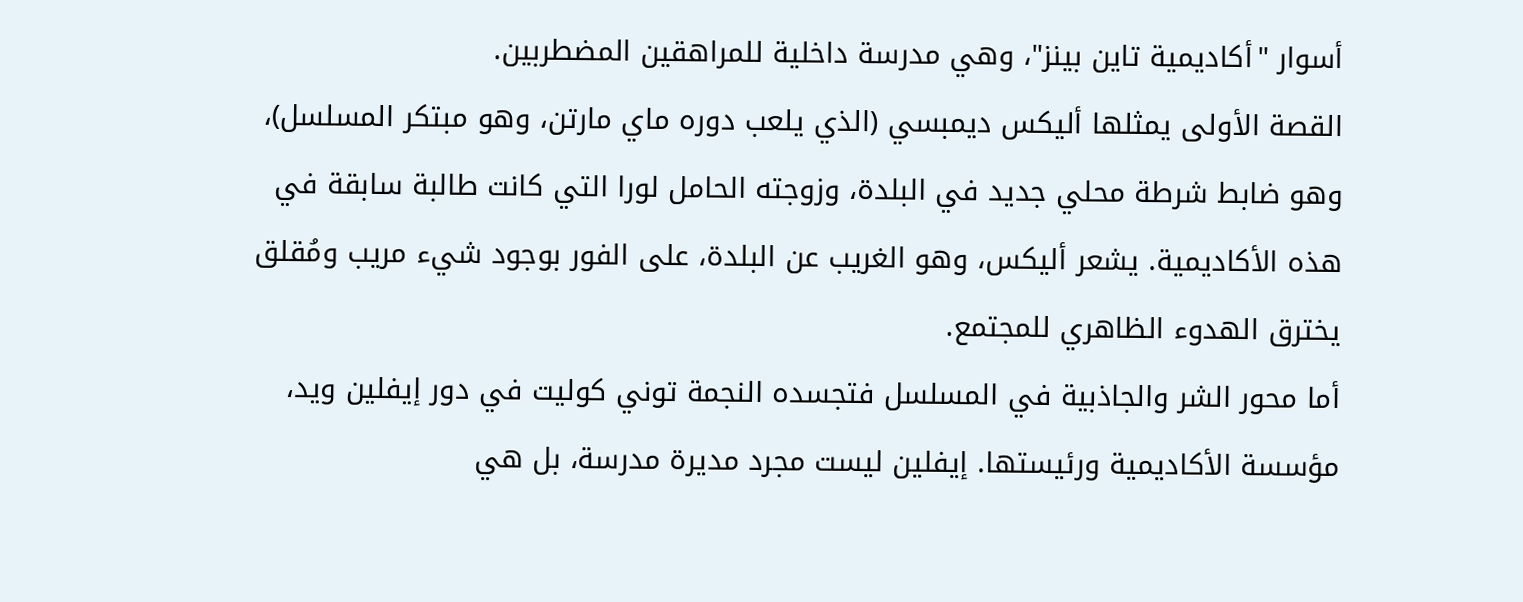أسوار "أكاديمية تاين بينز"، وهي مدرسة داخلية للمراهقين المضطربين.
القصة الأولى يمثلها أليكس ديمبسي (الذي يلعب دوره ماي مارتن، وهو مبتكر المسلسل)، وهو ضابط شرطة محلي جديد في البلدة، وزوجته الحامل لورا التي كانت طالبة سابقة في هذه الأكاديمية. يشعر أليكس، وهو الغريب عن البلدة، على الفور بوجود شيء مريب ومُقلق يخترق الهدوء الظاهري للمجتمع.
أما محور الشر والجاذبية في المسلسل فتجسده النجمة توني كوليت في دور إيفلين ويد، مؤسسة الأكاديمية ورئيستها. إيفلين ليست مجرد مديرة مدرسة، بل هي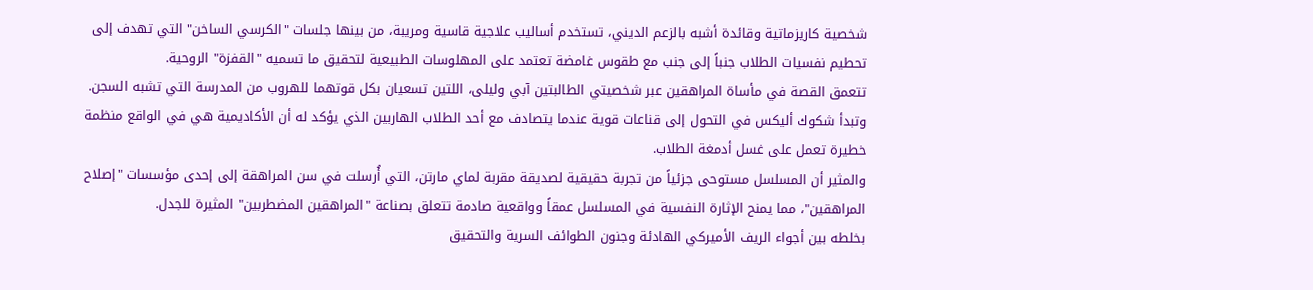شخصية كاريزماتية وقائدة أشبه بالزعم الديني، تستخدم أساليب علاجية قاسية ومريبة، من بينها جلسات "الكرسي الساخن" التي تهدف إلى تحطيم نفسيات الطلاب جنباً إلى جنب مع طقوس غامضة تعتمد على المهلوسات الطبيعية لتحقيق ما تسميه "القفزة" الروحية.
تتعمق القصة في مأساة المراهقين عبر شخصيتي الطالبتين آبي وليلى، اللتين تسعيان بكل قوتهما للهروب من المدرسة التي تشبه السجن. وتبدأ شكوك أليكس في التحول إلى قناعات قوية عندما يتصادف مع أحد الطلاب الهاربين الذي يؤكد له أن الأكاديمية هي في الواقع منظمة خطيرة تعمل على غسل أدمغة الطلاب.
والمثير أن المسلسل مستوحى جزئياً من تجربة حقيقية لصديقة مقربة لماي مارتن، التي أُرسلت في سن المراهقة إلى إحدى مؤسسات "إصلاح المراهقين"، مما يمنح الإثارة النفسية في المسلسل عمقاً وواقعية صادمة تتعلق بصناعة "المراهقين المضطربين" المثيرة للجدل.
بخلطه بين أجواء الريف الأميركي الهادئة وجنون الطوائف السرية والتحقيق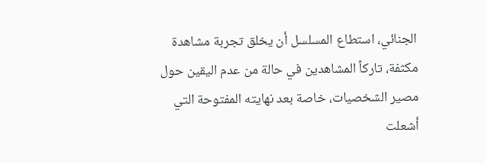الجنائي، استطاع المسلسل أن يخلق تجربة مشاهدة مكثفة، تاركاً المشاهدين في حالة من عدم اليقين حول مصير الشخصيات، خاصة بعد نهايته المفتوحة التي أشعلت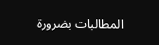المطالبات بضرورة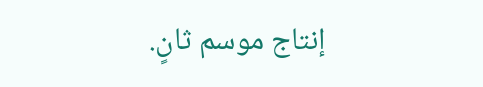إنتاج موسم ثانٍ.